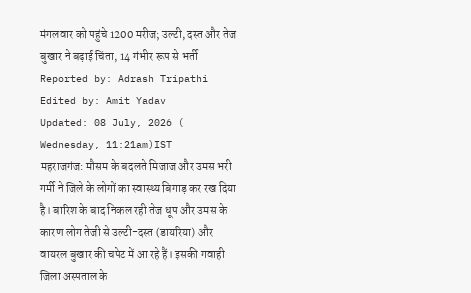मंगलवार को पहुंचे 1200 मरीज; उल्टी, दस्त और तेज बुखार ने बढ़ाई चिंता, 14 गंभीर रूप से भर्ती
Reported by: Adrash Tripathi
Edited by: Amit Yadav
Updated: 08 July, 2026 ( Wednesday, 11:21am)IST
महराजगंज: मौसम के बदलते मिजाज और उमस भरी गर्मी ने जिले के लोगों का स्वास्थ्य बिगाड़ कर रख दिया है। बारिश के बाद निकल रही तेज धूप और उमस के कारण लोग तेजी से उल्टी-दस्त (डायरिया) और वायरल बुखार की चपेट में आ रहे हैं। इसकी गवाही जिला अस्पताल के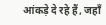आंकड़े दे रहे हैं, जहाँ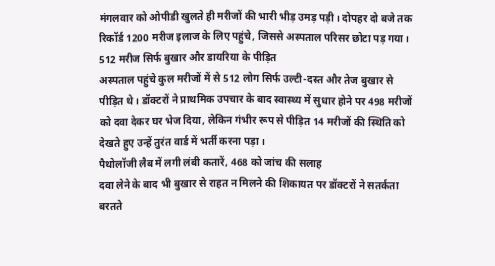मंगलवार को ओपीडी खुलते ही मरीजों की भारी भीड़ उमड़ पड़ी। दोपहर दो बजे तक रिकॉर्ड 1200 मरीज इलाज के लिए पहुंचे, जिससे अस्पताल परिसर छोटा पड़ गया।
512 मरीज सिर्फ बुखार और डायरिया के पीड़ित
अस्पताल पहुंचे कुल मरीजों में से 512 लोग सिर्फ उल्टी-दस्त और तेज बुखार से पीड़ित थे। डॉक्टरों ने प्राथमिक उपचार के बाद स्वास्थ्य में सुधार होने पर 498 मरीजों को दवा देकर घर भेज दिया, लेकिन गंभीर रूप से पीड़ित 14 मरीजों की स्थिति को देखते हुए उन्हें तुरंत वार्ड में भर्ती करना पड़ा।
पैथोलॉजी लैब में लगी लंबी कतारें, 468 को जांच की सलाह
दवा लेने के बाद भी बुखार से राहत न मिलने की शिकायत पर डॉक्टरों ने सतर्कता बरतते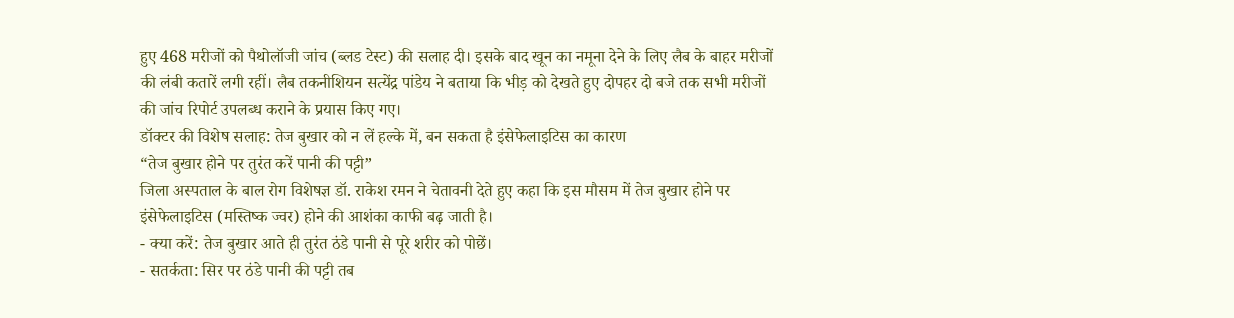हुए 468 मरीजों को पैथोलॉजी जांच (ब्लड टेस्ट) की सलाह दी। इसके बाद खून का नमूना देने के लिए लैब के बाहर मरीजों की लंबी कतारें लगी रहीं। लैब तकनीशियन सत्येंद्र पांडेय ने बताया कि भीड़ को देखते हुए दोपहर दो बजे तक सभी मरीजों की जांच रिपोर्ट उपलब्ध कराने के प्रयास किए गए।
डॉक्टर की विशेष सलाह: तेज बुखार को न लें हल्के में, बन सकता है इंसेफेलाइटिस का कारण
“तेज बुखार होने पर तुरंत करें पानी की पट्टी”
जिला अस्पताल के बाल रोग विशेषज्ञ डॉ. राकेश रमन ने चेतावनी देते हुए कहा कि इस मौसम में तेज बुखार होने पर इंसेफेलाइटिस (मस्तिष्क ज्वर) होने की आशंका काफी बढ़ जाती है।
- क्या करें: तेज बुखार आते ही तुरंत ठंडे पानी से पूरे शरीर को पोछें।
- सतर्कता: सिर पर ठंडे पानी की पट्टी तब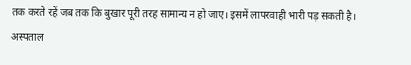तक करते रहें जब तक कि बुखार पूरी तरह सामान्य न हो जाए। इसमें लापरवाही भारी पड़ सकती है।
अस्पताल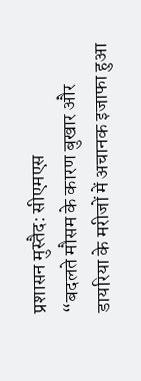प्रशासन मुस्तैद: सीएमएस
“बदलते मौसम के कारण बुखार और डायरिया के मरीजों में अचानक इजाफा हुआ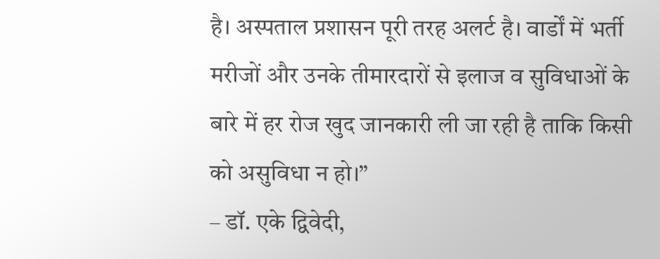है। अस्पताल प्रशासन पूरी तरह अलर्ट है। वार्डों में भर्ती मरीजों और उनके तीमारदारों से इलाज व सुविधाओं के बारे में हर रोज खुद जानकारी ली जा रही है ताकि किसी को असुविधा न हो।”
– डॉ. एके द्विवेदी,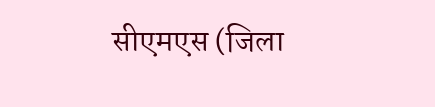सीएमएस (जिला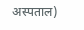अस्पताल)